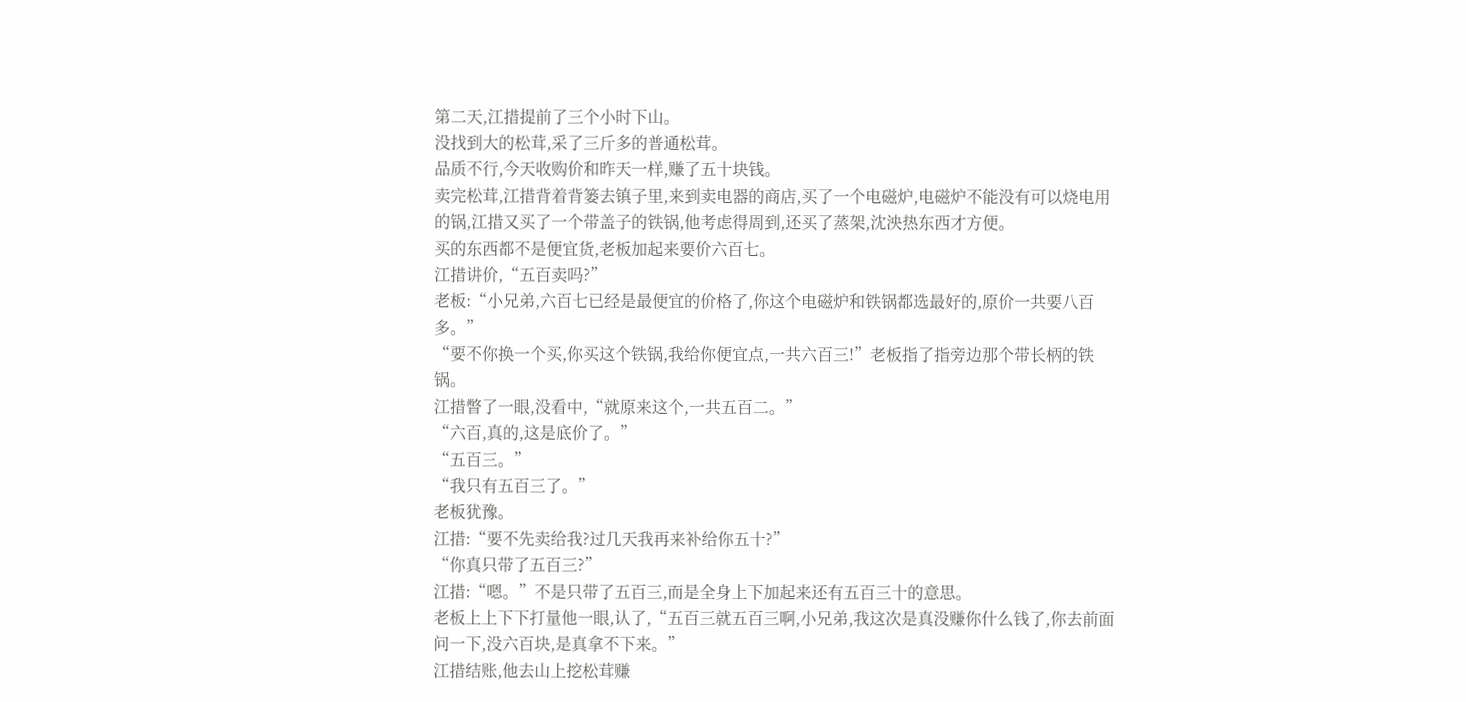第二天,江措提前了三个小时下山。
没找到大的松茸,采了三斤多的普通松茸。
品质不行,今天收购价和昨天一样,赚了五十块钱。
卖完松茸,江措背着背篓去镇子里,来到卖电器的商店,买了一个电磁炉,电磁炉不能没有可以烧电用的锅,江措又买了一个带盖子的铁锅,他考虑得周到,还买了蒸架,沈泱热东西才方便。
买的东西都不是便宜货,老板加起来要价六百七。
江措讲价,“五百卖吗?”
老板:“小兄弟,六百七已经是最便宜的价格了,你这个电磁炉和铁锅都选最好的,原价一共要八百多。”
“要不你换一个买,你买这个铁锅,我给你便宜点,一共六百三!”老板指了指旁边那个带长柄的铁锅。
江措瞥了一眼,没看中,“就原来这个,一共五百二。”
“六百,真的,这是底价了。”
“五百三。”
“我只有五百三了。”
老板犹豫。
江措:“要不先卖给我?过几天我再来补给你五十?”
“你真只带了五百三?”
江措:“嗯。”不是只带了五百三,而是全身上下加起来还有五百三十的意思。
老板上上下下打量他一眼,认了,“五百三就五百三啊,小兄弟,我这次是真没赚你什么钱了,你去前面问一下,没六百块,是真拿不下来。”
江措结账,他去山上挖松茸赚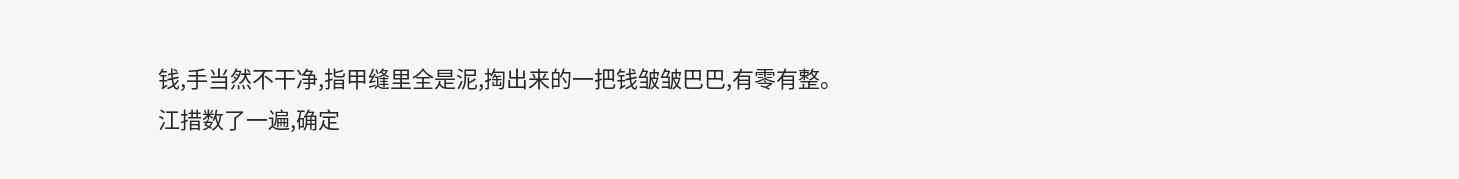钱,手当然不干净,指甲缝里全是泥,掏出来的一把钱皱皱巴巴,有零有整。
江措数了一遍,确定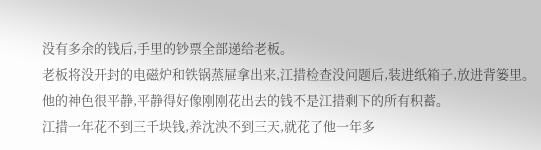没有多余的钱后,手里的钞票全部递给老板。
老板将没开封的电磁炉和铁锅蒸屉拿出来,江措检查没问题后,装进纸箱子,放进背篓里。
他的神色很平静,平静得好像刚刚花出去的钱不是江措剩下的所有积蓄。
江措一年花不到三千块钱,养沈泱不到三天,就花了他一年多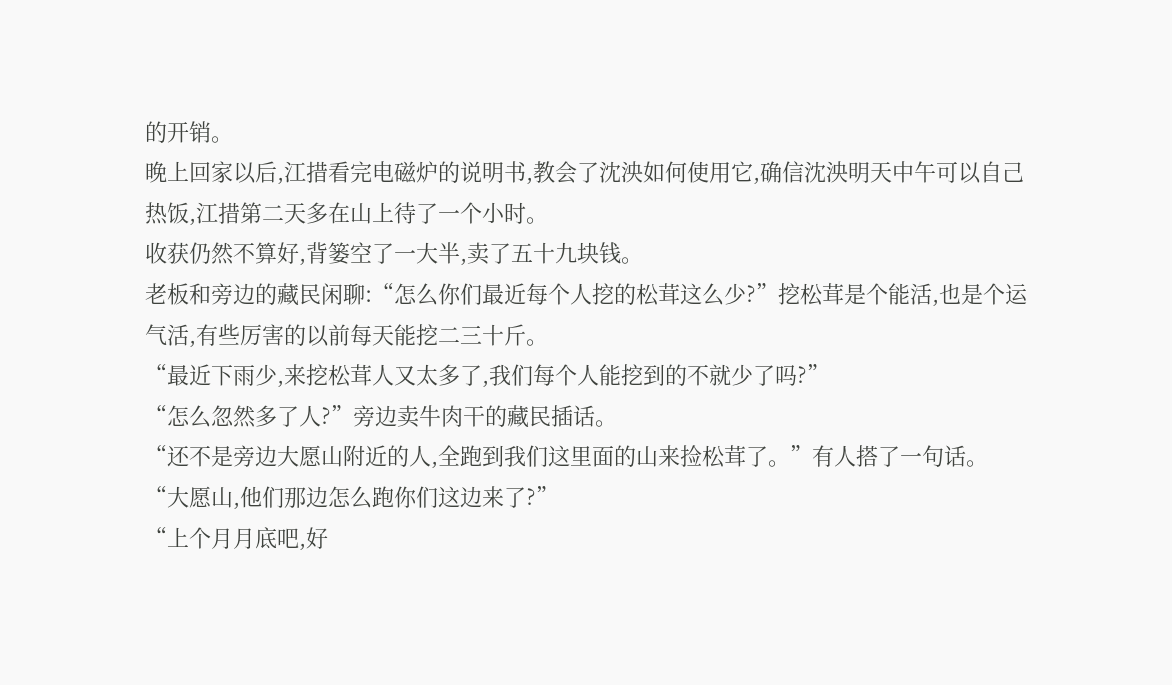的开销。
晚上回家以后,江措看完电磁炉的说明书,教会了沈泱如何使用它,确信沈泱明天中午可以自己热饭,江措第二天多在山上待了一个小时。
收获仍然不算好,背篓空了一大半,卖了五十九块钱。
老板和旁边的藏民闲聊:“怎么你们最近每个人挖的松茸这么少?”挖松茸是个能活,也是个运气活,有些厉害的以前每天能挖二三十斤。
“最近下雨少,来挖松茸人又太多了,我们每个人能挖到的不就少了吗?”
“怎么忽然多了人?”旁边卖牛肉干的藏民插话。
“还不是旁边大愿山附近的人,全跑到我们这里面的山来捡松茸了。”有人搭了一句话。
“大愿山,他们那边怎么跑你们这边来了?”
“上个月月底吧,好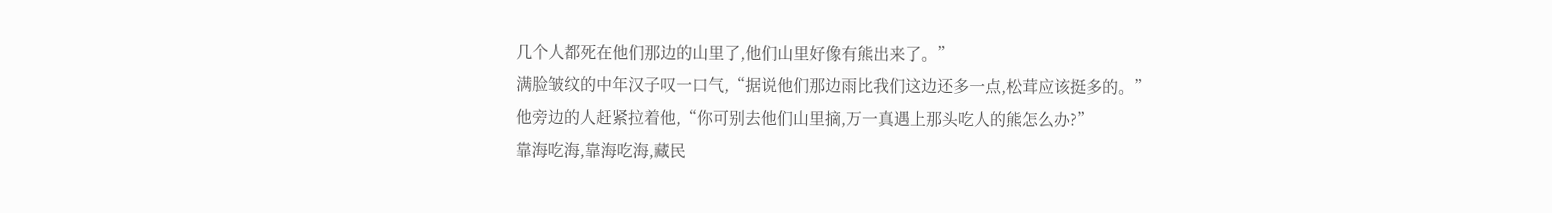几个人都死在他们那边的山里了,他们山里好像有熊出来了。”
满脸皱纹的中年汉子叹一口气,“据说他们那边雨比我们这边还多一点,松茸应该挺多的。”
他旁边的人赶紧拉着他,“你可别去他们山里摘,万一真遇上那头吃人的熊怎么办?”
靠海吃海,靠海吃海,藏民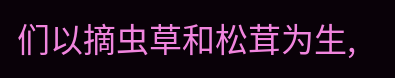们以摘虫草和松茸为生,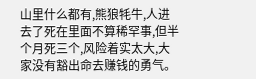山里什么都有,熊狼牦牛,人进去了死在里面不算稀罕事,但半个月死三个,风险着实太大,大家没有豁出命去赚钱的勇气。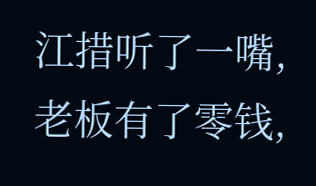江措听了一嘴,老板有了零钱,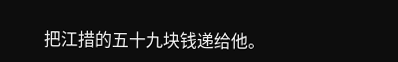把江措的五十九块钱递给他。